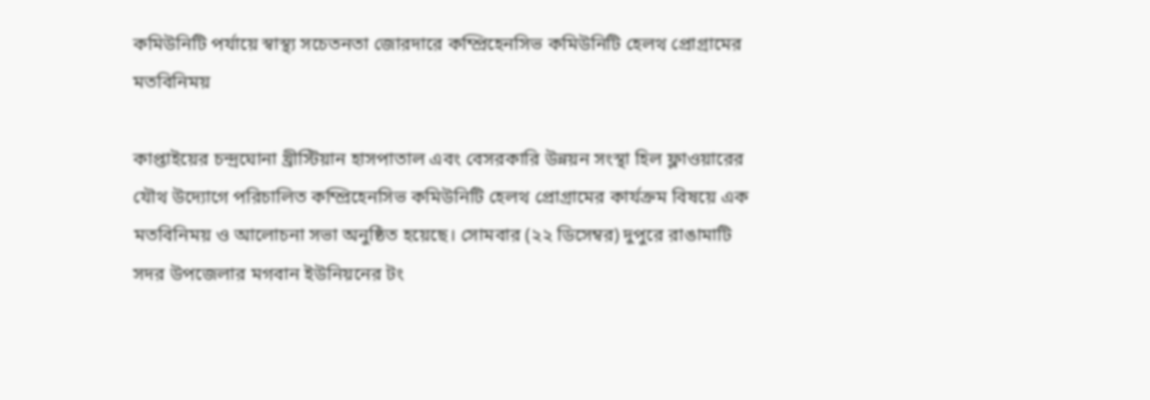কমিউনিটি পর্যায়ে স্বাস্থ্য সচেতনতা জোরদারে কম্প্রিহেনসিভ কমিউনিটি হেলথ প্রোগ্রামের মতবিনিময়

কাপ্তাইয়ের চন্দ্রঘোনা খ্রীস্টিয়ান হাসপাতাল এবং বেসরকারি উন্নয়ন সংস্থা হিল ফ্লাওয়ারের যৌথ উদ্যোগে পরিচালিত কম্প্রিহেনসিভ কমিউনিটি হেলথ প্রোগ্রামের কার্যক্রম বিষয়ে এক মতবিনিময় ও আলোচনা সভা অনুষ্ঠিত হয়েছে। সোমবার (২২ ডিসেম্বর) দুপুরে রাঙামাটি সদর উপজেলার মগবান ইউনিয়নের টং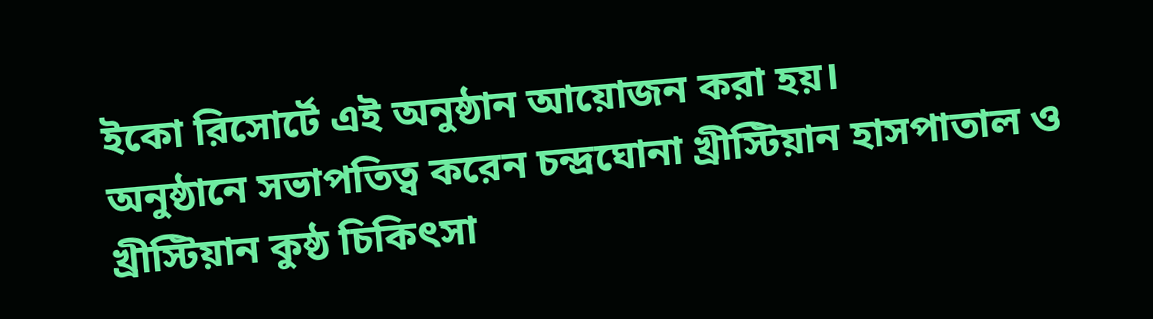ইকো রিসোর্টে এই অনুষ্ঠান আয়োজন করা হয়।
অনুষ্ঠানে সভাপতিত্ব করেন চন্দ্রঘোনা খ্রীস্টিয়ান হাসপাতাল ও খ্রীস্টিয়ান কুষ্ঠ চিকিৎসা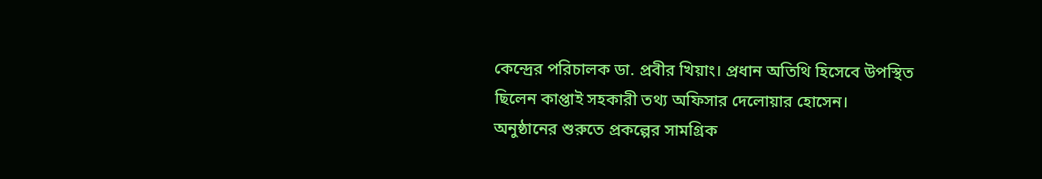কেন্দ্রের পরিচালক ডা. প্রবীর খিয়াং। প্রধান অতিথি হিসেবে উপস্থিত ছিলেন কাপ্তাই সহকারী তথ্য অফিসার দেলোয়ার হোসেন।
অনুষ্ঠানের শুরুতে প্রকল্পের সামগ্রিক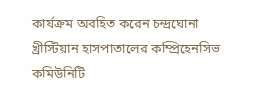কার্যক্রম অবহিত করেন চন্দ্রঘোনা খ্রীস্টিয়ান হাসপাতালের কম্প্রিহেনসিভ কমিউনিটি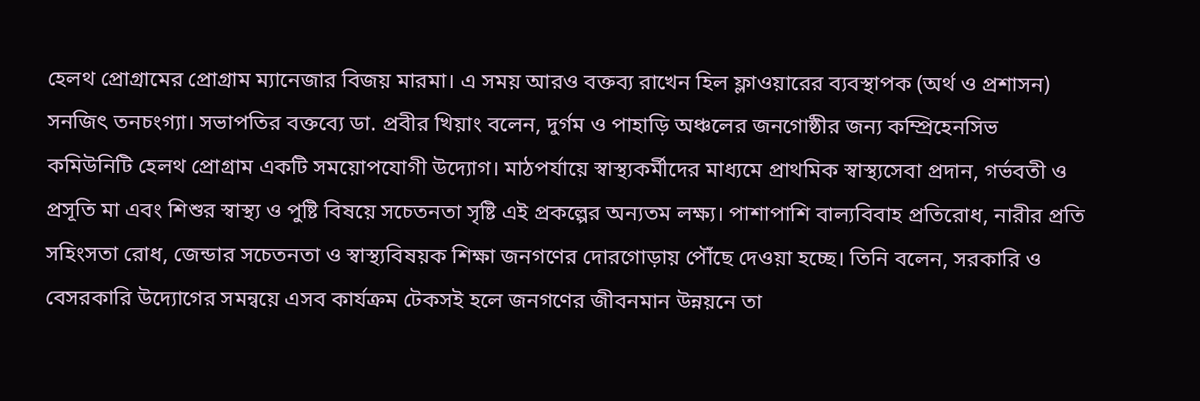হেলথ প্রোগ্রামের প্রোগ্রাম ম্যানেজার বিজয় মারমা। এ সময় আরও বক্তব্য রাখেন হিল ফ্লাওয়ারের ব্যবস্থাপক (অর্থ ও প্রশাসন) সনজিৎ তনচংগ্যা। সভাপতির বক্তব্যে ডা. প্রবীর খিয়াং বলেন, দুর্গম ও পাহাড়ি অঞ্চলের জনগোষ্ঠীর জন্য কম্প্রিহেনসিভ কমিউনিটি হেলথ প্রোগ্রাম একটি সময়োপযোগী উদ্যোগ। মাঠপর্যায়ে স্বাস্থ্যকর্মীদের মাধ্যমে প্রাথমিক স্বাস্থ্যসেবা প্রদান, গর্ভবতী ও প্রসূতি মা এবং শিশুর স্বাস্থ্য ও পুষ্টি বিষয়ে সচেতনতা সৃষ্টি এই প্রকল্পের অন্যতম লক্ষ্য। পাশাপাশি বাল্যবিবাহ প্রতিরোধ, নারীর প্রতি সহিংসতা রোধ, জেন্ডার সচেতনতা ও স্বাস্থ্যবিষয়ক শিক্ষা জনগণের দোরগোড়ায় পৌঁছে দেওয়া হচ্ছে। তিনি বলেন, সরকারি ও বেসরকারি উদ্যোগের সমন্বয়ে এসব কার্যক্রম টেকসই হলে জনগণের জীবনমান উন্নয়নে তা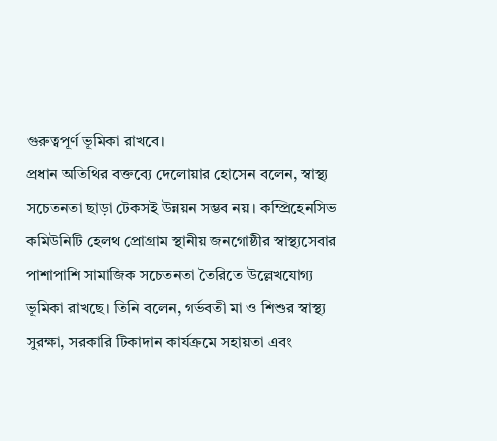গুরুত্বপূর্ণ ভূমিকা রাখবে।
প্রধান অতিথির বক্তব্যে দেলোয়ার হোসেন বলেন, স্বাস্থ্য সচেতনতা ছাড়া টেকসই উন্নয়ন সম্ভব নয়। কম্প্রিহেনসিভ কমিউনিটি হেলথ প্রোগ্রাম স্থানীয় জনগোষ্ঠীর স্বাস্থ্যসেবার পাশাপাশি সামাজিক সচেতনতা তৈরিতে উল্লেখযোগ্য ভূমিকা রাখছে। তিনি বলেন, গর্ভবতী মা ও শিশুর স্বাস্থ্য সুরক্ষা, সরকারি টিকাদান কার্যক্রমে সহায়তা এবং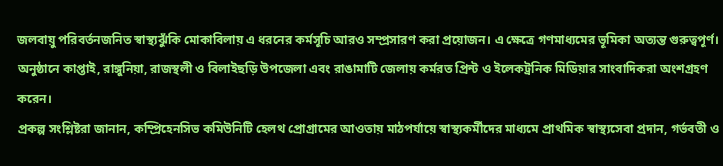জলবায়ু পরিবর্তনজনিত স্বাস্থ্যঝুঁকি মোকাবিলায় এ ধরনের কর্মসূচি আরও সম্প্রসারণ করা প্রয়োজন। এ ক্ষেত্রে গণমাধ্যমের ভূমিকা অত্যন্ত গুরুত্বপূর্ণ। অনুষ্ঠানে কাপ্তাই, রাঙ্গুনিয়া, রাজস্থলী ও বিলাইছড়ি উপজেলা এবং রাঙামাটি জেলায় কর্মরত প্রিন্ট ও ইলেকট্রনিক মিডিয়ার সাংবাদিকরা অংশগ্রহণ করেন।
প্রকল্প সংশ্লিষ্টরা জানান, কম্প্রিহেনসিভ কমিউনিটি হেলথ প্রোগ্রামের আওতায় মাঠপর্যায়ে স্বাস্থ্যকর্মীদের মাধ্যমে প্রাথমিক স্বাস্থ্যসেবা প্রদান, গর্ভবতী ও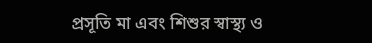প্রসূতি মা এবং শিশুর স্বাস্থ্য ও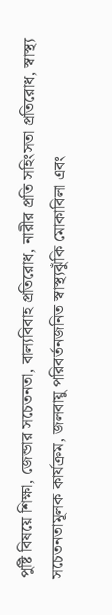পুষ্টি বিষয়ে শিক্ষা, জেন্ডার সচেতনতা, বাল্যবিবাহ প্রতিরোধ, নারীর প্রতি সহিংসতা প্রতিরোধ, স্বাস্থ্য সচেতনতামূলক কার্যক্রম, জলবায়ু পরিবর্তনজনিত স্বাস্থ্যঝুঁকি মোকাবিলা এবং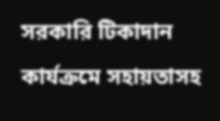সরকারি টিকাদান কার্যক্রমে সহায়তাসহ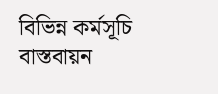বিভিন্ন কর্মসূচি বাস্তবায়ন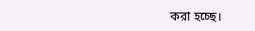করা হচ্ছে।